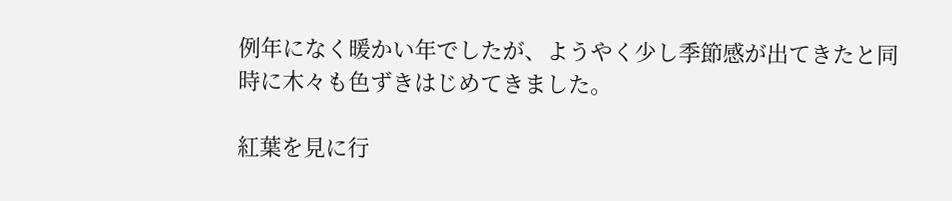例年になく暖かい年でしたが、ようやく少し季節感が出てきたと同時に木々も色ずきはじめてきました。

紅葉を見に行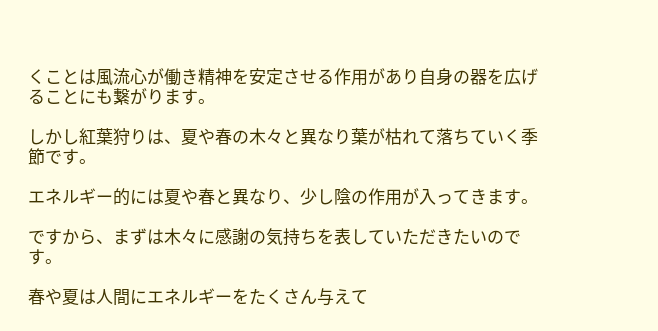くことは風流心が働き精神を安定させる作用があり自身の器を広げることにも繋がります。

しかし紅葉狩りは、夏や春の木々と異なり葉が枯れて落ちていく季節です。

エネルギー的には夏や春と異なり、少し陰の作用が入ってきます。

ですから、まずは木々に感謝の気持ちを表していただきたいのです。

春や夏は人間にエネルギーをたくさん与えて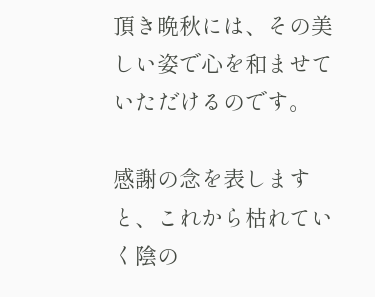頂き晩秋には、その美しい姿で心を和ませていただけるのです。

感謝の念を表しますと、これから枯れていく陰の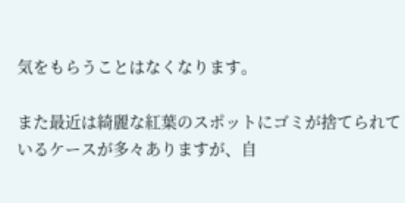気をもらうことはなくなります。

また最近は綺麗な紅葉のスポットにゴミが捨てられているケースが多々ありますが、自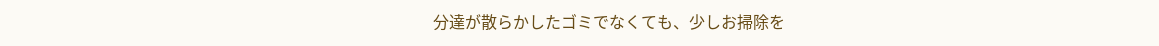分達が散らかしたゴミでなくても、少しお掃除を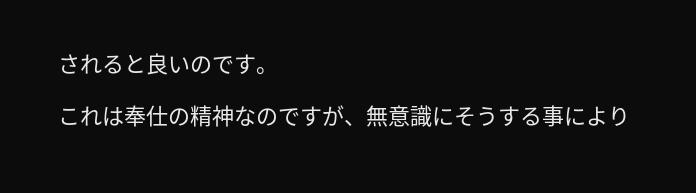されると良いのです。

これは奉仕の精神なのですが、無意識にそうする事により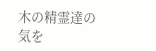木の精霊達の気を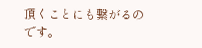頂くことにも繋がるのです。